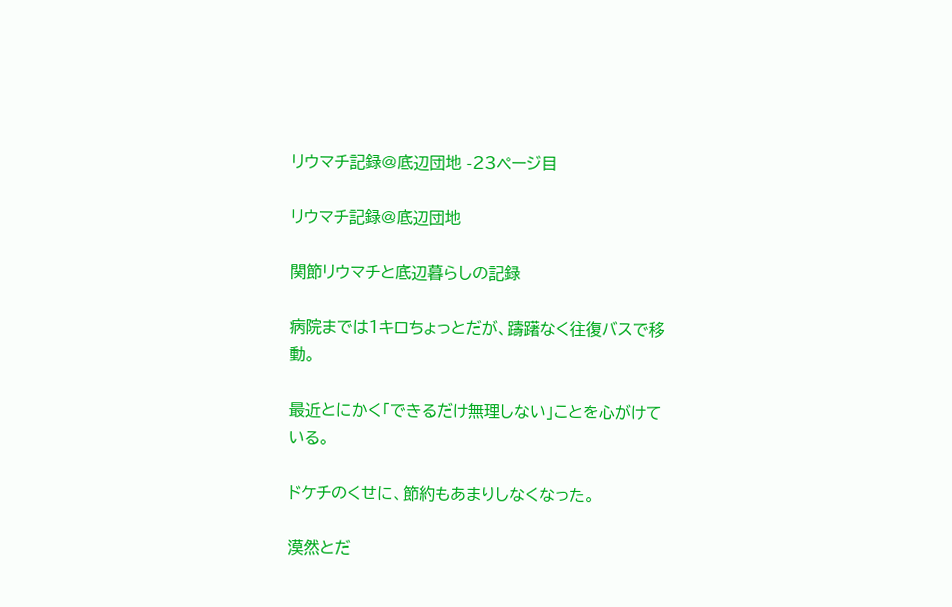リウマチ記録@底辺団地 -23ページ目

リウマチ記録@底辺団地

関節リウマチと底辺暮らしの記録

病院までは1キロちょっとだが、躊躇なく往復バスで移動。

最近とにかく「できるだけ無理しない」ことを心がけている。

ドケチのくせに、節約もあまりしなくなった。

漠然とだ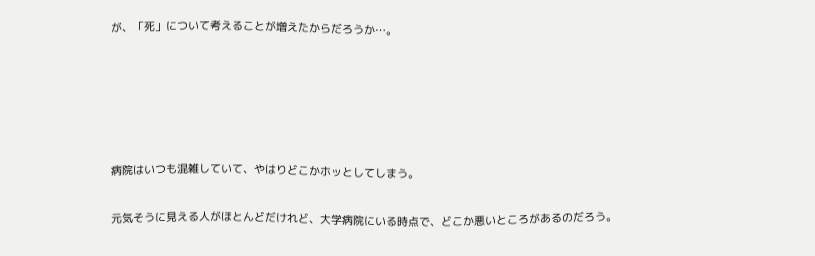が、「死」について考えることが増えたからだろうか…。





病院はいつも混雑していて、やはりどこかホッとしてしまう。

元気そうに見える人がほとんどだけれど、大学病院にいる時点で、どこか悪いところがあるのだろう。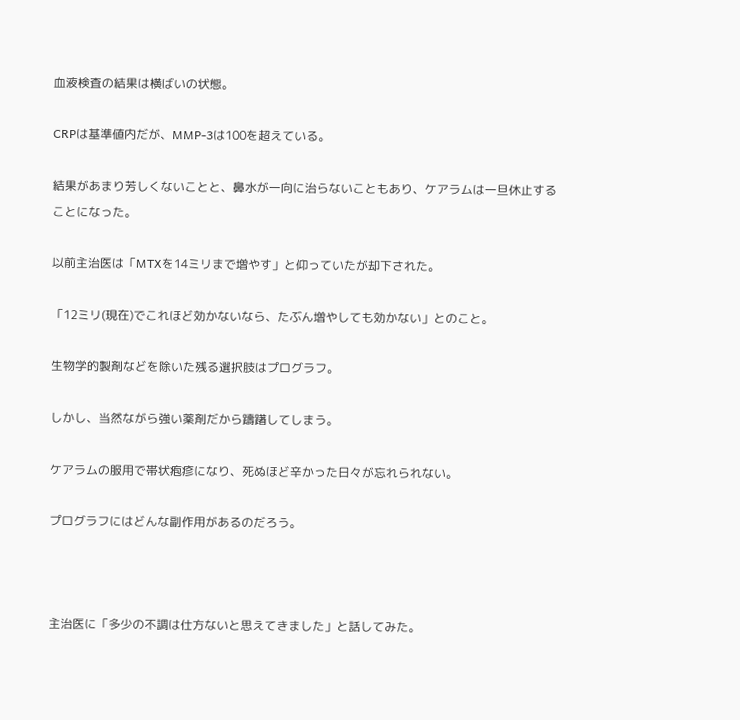血液検査の結果は横ばいの状態。

CRPは基準値内だが、MMP-3は100を超えている。

結果があまり芳しくないことと、鼻水が一向に治らないこともあり、ケアラムは一旦休止することになった。

以前主治医は「MTXを14ミリまで増やす」と仰っていたが却下された。

「12ミリ(現在)でこれほど効かないなら、たぶん増やしても効かない」とのこと。

生物学的製剤などを除いた残る選択肢はプログラフ。

しかし、当然ながら強い薬剤だから躊躇してしまう。

ケアラムの服用で帯状疱疹になり、死ぬほど辛かった日々が忘れられない。

プログラフにはどんな副作用があるのだろう。



主治医に「多少の不調は仕方ないと思えてきました」と話してみた。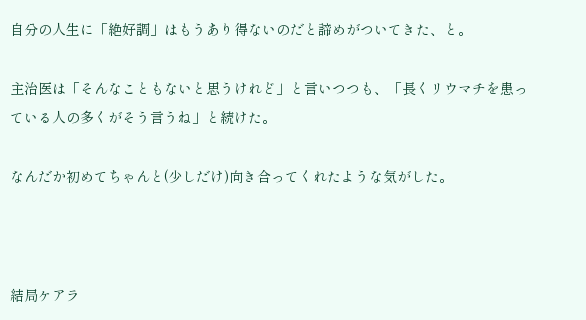自分の人生に「絶好調」はもうあり得ないのだと諦めがついてきた、と。

主治医は「そんなこともないと思うけれど」と言いつつも、「長くリウマチを患っている人の多くがそう言うね」と続けた。

なんだか初めてちゃんと(少しだけ)向き合ってくれたような気がした。



結局ケアラ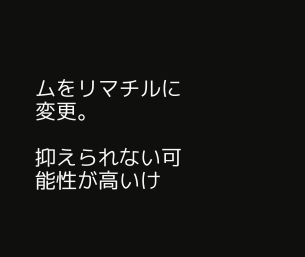ムをリマチルに変更。

抑えられない可能性が高いけ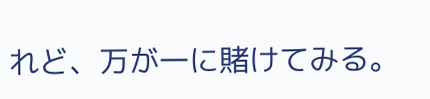れど、万が一に賭けてみる。